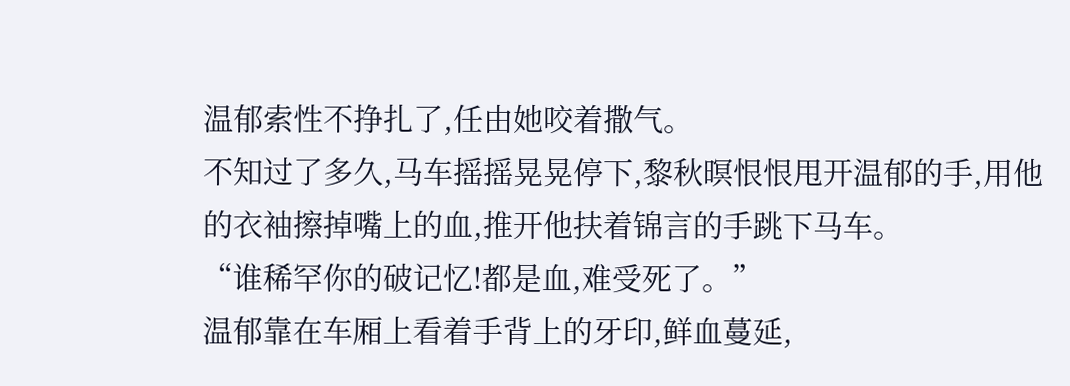温郁索性不挣扎了,任由她咬着撒气。
不知过了多久,马车摇摇晃晃停下,黎秋暝恨恨甩开温郁的手,用他的衣袖擦掉嘴上的血,推开他扶着锦言的手跳下马车。
“谁稀罕你的破记忆!都是血,难受死了。”
温郁靠在车厢上看着手背上的牙印,鲜血蔓延,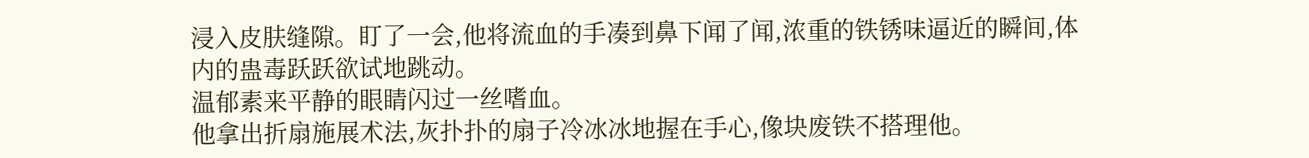浸入皮肤缝隙。盯了一会,他将流血的手凑到鼻下闻了闻,浓重的铁锈味逼近的瞬间,体内的蛊毒跃跃欲试地跳动。
温郁素来平静的眼睛闪过一丝嗜血。
他拿出折扇施展术法,灰扑扑的扇子冷冰冰地握在手心,像块废铁不搭理他。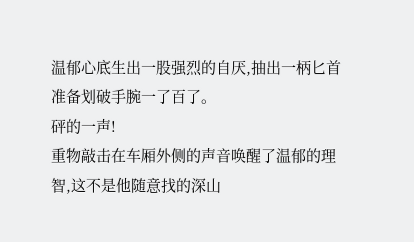温郁心底生出一股强烈的自厌,抽出一柄匕首准备划破手腕一了百了。
砰的一声!
重物敲击在车厢外侧的声音唤醒了温郁的理智,这不是他随意找的深山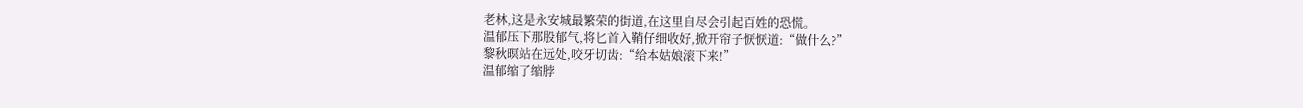老林,这是永安城最繁荣的街道,在这里自尽会引起百姓的恐慌。
温郁压下那股郁气,将匕首入鞘仔细收好,掀开帘子恹恹道:“做什么?”
黎秋暝站在远处,咬牙切齿:“给本姑娘滚下来!”
温郁缩了缩脖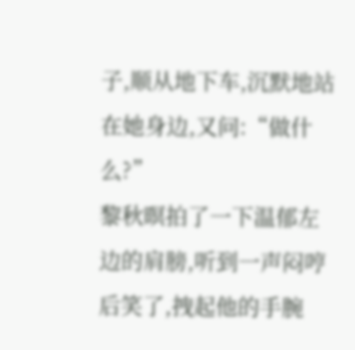子,顺从地下车,沉默地站在她身边,又问:“做什么?”
黎秋暝拍了一下温郁左边的肩膀,听到一声闷哼后笑了,拽起他的手腕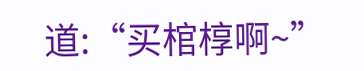道:“买棺椁啊~”